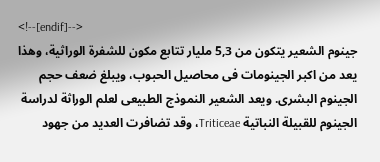<!--[endif]-->
جينوم الشعير يتكون من 5,3 مليار تتابع مكون للشفرة الوراثية، وهذا يعد من اكبر الجينومات فى محاصيل الحبوب، ويبلغ ضعف حجم الجينوم البشرى. ويعد الشعير النموذج الطبيعى لعلم الوراثة لدراسة الجينوم للقبيلة النباتية Triticeae، وقد تضافرت العديد من جهود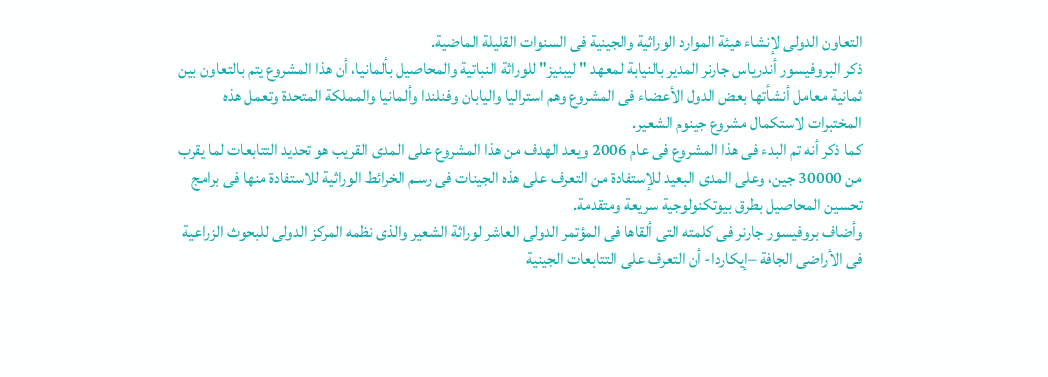التعاون الدولى لإنشاء هيئة الموارد الوراثية والجينية فى السنوات القليلة الماضية.
ذكر البروفيسور أندرياس جارنر المدير بالنيابة لمعهد " ليبنيز" للوراثة النباتية والمحاصيل بألمانيا، أن هذا المشروع يتم بالتعاون بين ثمانية معامل أنشأتها بعض الدول الأعضاء فى المشروع وهم استراليا واليابان وفنلندا وألمانيا والمملكة المتحدة وتعمل هذه المختبرات لاستكمال مشروع جينوم الشعير.
كما ذكر أنه تم البدء فى هذا المشروع فى عام 2006 ويعد الهدف من هذا المشروع على المدى القريب هو تحديد التتابعات لما يقرب من 30000 جين، وعلى المدى البعيد للإستفادة من التعرف على هذه الجينات فى رسـم الخرائط الوراثية للاستفادة منها فى برامج تحسين المحاصيل بطرق بيوتكنولوجية سريعة ومتقدمة.
وأضاف بروفيسور جارنر فى كلمته التى ألقاها فى المؤتمر الدولى العاشر لوراثة الشعير والذى نظمه المركز الدولى للبحوث الزراعية فى الأراضى الجافة –إيكاردا- أن التعرف على التتابعات الجينية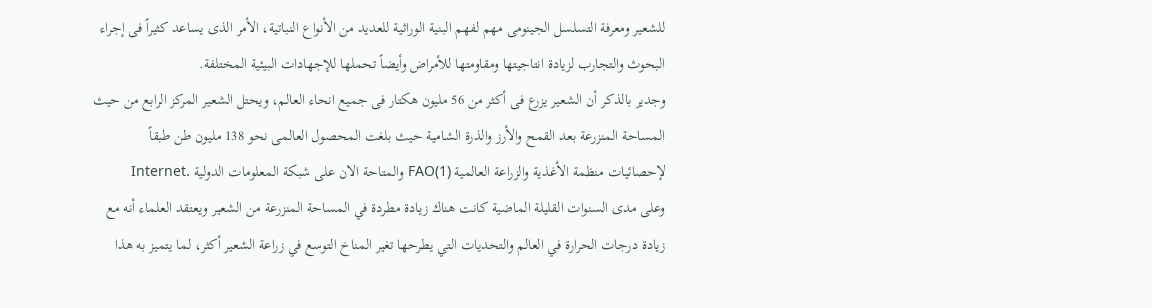للشعير ومعرفة التسلسل الجينومى مهم لفهم البنية الوراثية للعديد من الأنواع النباتية، الأمر الذى يساعد كثيراً فى إجراء البحوث والتجارب لزيادة انتاجيتها ومقاومتها للأمراض وأيضاً تحملها للإجهادات البيئية المختلفة.
وجدير بالذكر أن الشعير يزرع فى أكثر من 56 مليون هكتار فى جميع انحاء العالم، ويحتل الشعير المركز الرابع من حيث المساحة المنزرعة بعد القمح والأرز والذرة الشامية حيث بلغت المحصول العالمى نحو 138 مليون طن طبقاً لإحصائيات منظمة الأغذية والزراعة العالمية FAO(1) والمتاحة الان على شبكة المعلومات الدولية .Internet
وعلى مدى السنوات القليلة الماضية كانت هناك زيادة مطردة في المساحة المنزرعة من الشعير ويعتقد العلماء أنه مع زيادة درجات الحرارة في العالم والتحديات التي يطرحها تغير المناخ التوسع في زراعة الشعير أكثر، لما يتميز به هذا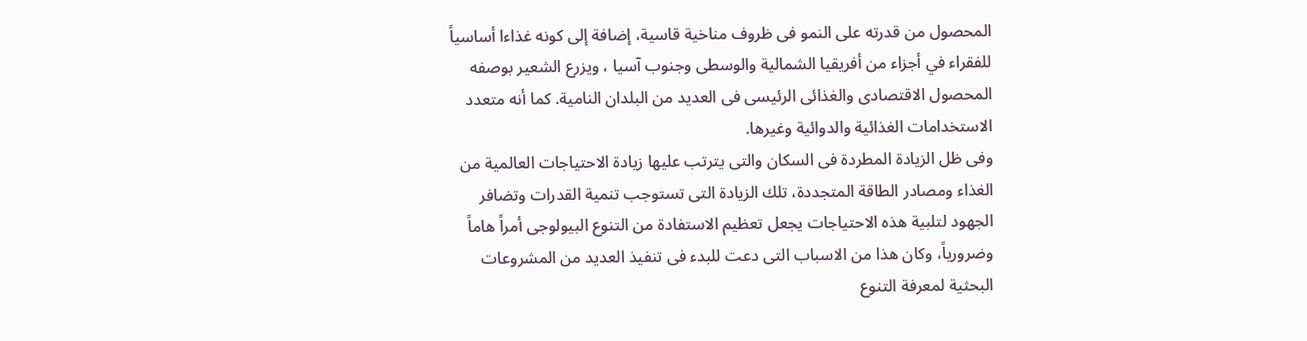المحصول من قدرته على النمو فى ظروف مناخية قاسية، إضافة إلى كونه غذاءا أساسياً للفقراء في أجزاء من أفريقيا الشمالية والوسطى وجنوب آسيا ، ويزرع الشعير بوصفه المحصول الاقتصادى والغذائى الرئيسى فى العديد من البلدان النامية. كما أنه متعدد الاستخدامات الغذائية والدوائية وغيرها.
وفى ظل الزيادة المطردة فى السكان والتى يترتب عليها زيادة الاحتياجات العالمية من الغذاء ومصادر الطاقة المتجددة، تلك الزيادة التى تستوجب تنمية القدرات وتضافر الجهود لتلبية هذه الاحتياجات يجعل تعظيم الاستفادة من التنوع البيولوجى أمراً هاماً وضرورياً، وكان هذا من الاسباب التى دعت للبدء فى تنفيذ العديد من المشروعات البحثية لمعرفة التنوع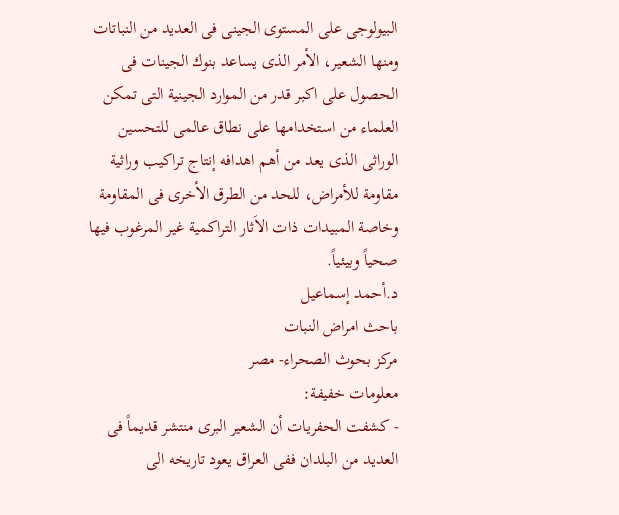البيولوجى على المستوى الجينى فى العديد من النباتات ومنها الشعير، الأمر الذى يساعد بنوك الجينات فى الحصول على اكبر قدر من الموارد الجينية التى تمكن العلماء من استخدامها على نطاق عالمى للتحسين الوراثى الذى يعد من أهم اهدافه إنتاج تراكيب وراثية مقاومة للأمراض، للحد من الطرق الأخرى فى المقاومة وخاصة المبيدات ذات الاَثار التراكمية غير المرغوب فيها صحياً وبيئياً.
د.أحمد إسماعيل
باحث امراض النبات
مركز بحوث الصحراء- مصر
معلومات خفيفة:
- كشفت الحفريات أن الشعير البرى منتشر قديماً فى العديد من البلدان ففى العراق يعود تاريخه الى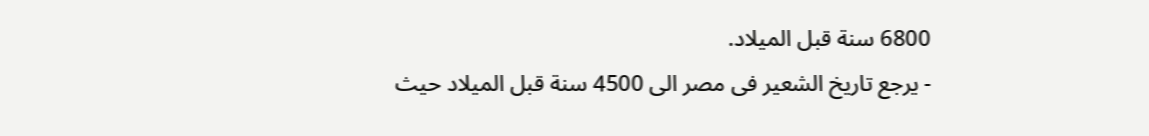6800 سنة قبل الميلاد.
- يرجع تاريخ الشعير فى مصر الى 4500 سنة قبل الميلاد حيث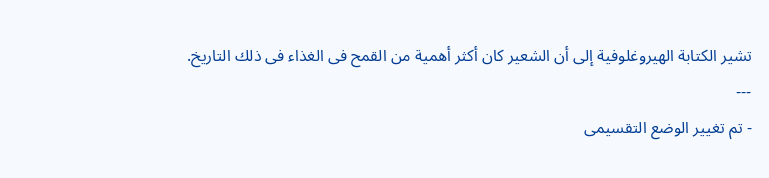تشير الكتابة الهيروغلوفية إلى أن الشعير كان أكثر أهمية من القمح فى الغذاء فى ذلك التاريخ.
---
- تم تغيير الوضع التقسيمى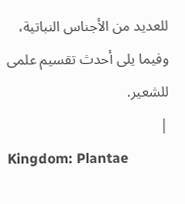للعديد من الأجناس النباتية، وفيما يلى أحدث تقسيم علمى للشعير.
|
Kingdom: Plantae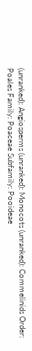(unranked): Angiosperms (unranked): Monocots (unranked): Commelinids Order: Poales Family: Poaceae Subfamily: Pooideae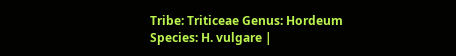Tribe: Triticeae Genus: Hordeum Species: H. vulgare |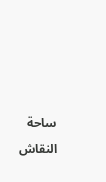ساحة النقاش